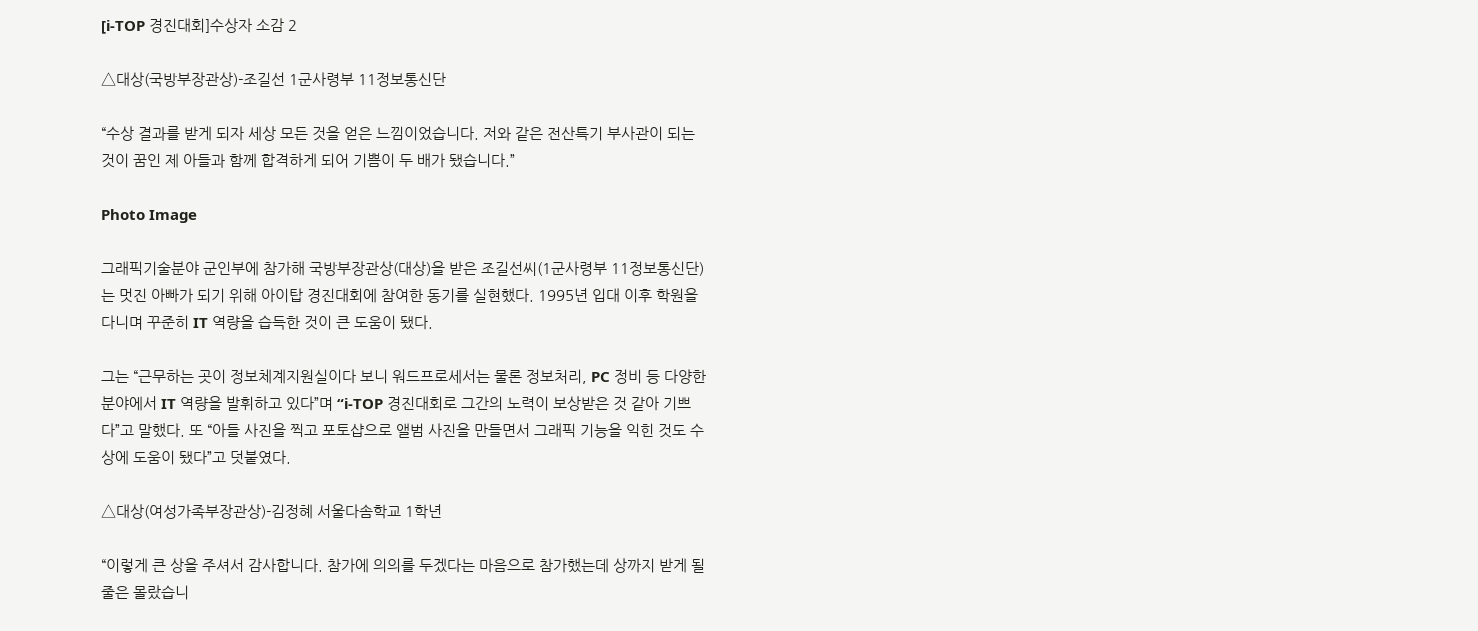[i-TOP 경진대회]수상자 소감 2

△대상(국방부장관상)-조길선 1군사령부 11정보통신단

“수상 결과를 받게 되자 세상 모든 것을 얻은 느낌이었습니다. 저와 같은 전산특기 부사관이 되는 것이 꿈인 제 아들과 함께 합격하게 되어 기쁨이 두 배가 됐습니다.”

Photo Image

그래픽기술분야 군인부에 참가해 국방부장관상(대상)을 받은 조길선씨(1군사령부 11정보통신단)는 멋진 아빠가 되기 위해 아이탑 경진대회에 참여한 동기를 실현했다. 1995년 입대 이후 학원을 다니며 꾸준히 IT 역량을 습득한 것이 큰 도움이 됐다.

그는 “근무하는 곳이 정보체계지원실이다 보니 워드프로세서는 물론 정보처리, PC 정비 등 다양한 분야에서 IT 역량을 발휘하고 있다”며 “i-TOP 경진대회로 그간의 노력이 보상받은 것 같아 기쁘다”고 말했다. 또 “아들 사진을 찍고 포토샵으로 앨범 사진을 만들면서 그래픽 기능을 익힌 것도 수상에 도움이 됐다”고 덧붙였다.

△대상(여성가족부장관상)-김정혜 서울다솜학교 1학년

“이렇게 큰 상을 주셔서 감사합니다. 참가에 의의를 두겠다는 마음으로 참가했는데 상까지 받게 될 줄은 몰랐습니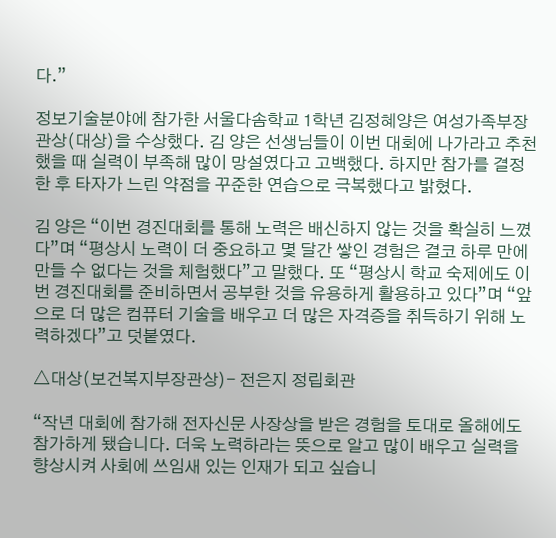다.”

정보기술분야에 참가한 서울다솜학교 1학년 김정혜양은 여성가족부장관상(대상)을 수상했다. 김 양은 선생님들이 이번 대회에 나가라고 추천했을 때 실력이 부족해 많이 망설였다고 고백했다. 하지만 참가를 결정한 후 타자가 느린 약점을 꾸준한 연습으로 극복했다고 밝혔다.

김 양은 “이번 경진대회를 통해 노력은 배신하지 않는 것을 확실히 느꼈다”며 “평상시 노력이 더 중요하고 몇 달간 쌓인 경험은 결코 하루 만에 만들 수 없다는 것을 체험했다”고 말했다. 또 “평상시 학교 숙제에도 이번 경진대회를 준비하면서 공부한 것을 유용하게 활용하고 있다”며 “앞으로 더 많은 컴퓨터 기술을 배우고 더 많은 자격증을 취득하기 위해 노력하겠다”고 덧붙였다.

△대상(보건복지부장관상)- 전은지 정립회관

“작년 대회에 참가해 전자신문 사장상을 받은 경험을 토대로 올해에도 참가하게 됐습니다. 더욱 노력하라는 뜻으로 알고 많이 배우고 실력을 향상시켜 사회에 쓰임새 있는 인재가 되고 싶습니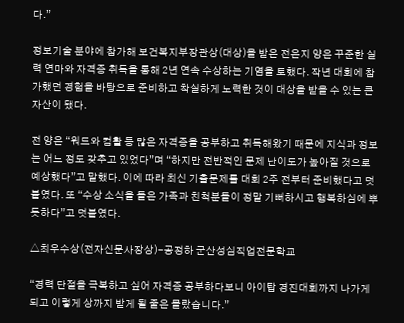다.”

정보기술 분야에 참가해 보건복지부장관상(대상)을 받은 전은지 양은 꾸준한 실력 연마와 자격증 취득을 통해 2년 연속 수상하는 기염을 토했다. 작년 대회에 참가했던 경험을 바탕으로 준비하고 착실하게 노력한 것이 대상을 받을 수 있는 큰 자산이 됐다.

전 양은 “워드와 컴활 등 많은 자격증을 공부하고 취득해왔기 때문에 지식과 정보는 어느 정도 갖추고 있었다”며 “하지만 전반적인 문제 난이도가 높아질 것으로 예상했다”고 말했다. 이에 따라 최신 기출문제를 대회 2주 전부터 준비했다고 덧붙였다. 또 “수상 소식을 들은 가족과 친척분들이 정말 기뻐하시고 행복하심에 뿌듯하다”고 덧붙였다.

△최우수상(전자신문사장상)-공정하 군산성심직업전문학교

“경력 단절을 극복하고 싶어 자격증 공부하다보니 아이탑 경진대회까지 나가게 되고 이렇게 상까지 받게 될 줄은 몰랐습니다.”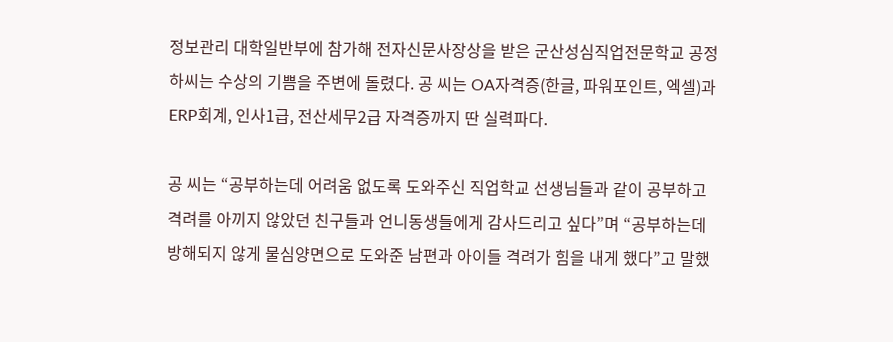정보관리 대학일반부에 참가해 전자신문사장상을 받은 군산성심직업전문학교 공정하씨는 수상의 기쁨을 주변에 돌렸다. 공 씨는 OA자격증(한글, 파워포인트, 엑셀)과 ERP회계, 인사1급, 전산세무2급 자격증까지 딴 실력파다.

공 씨는 “공부하는데 어려움 없도록 도와주신 직업학교 선생님들과 같이 공부하고 격려를 아끼지 않았던 친구들과 언니동생들에게 감사드리고 싶다”며 “공부하는데 방해되지 않게 물심양면으로 도와준 남편과 아이들 격려가 힘을 내게 했다”고 말했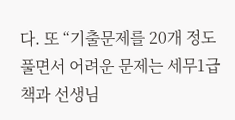다. 또 “기출문제를 20개 정도 풀면서 어려운 문제는 세무1급 책과 선생님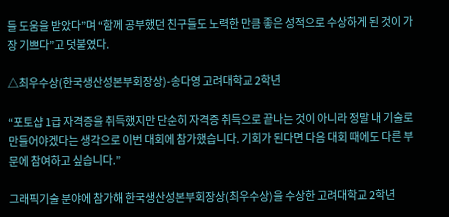들 도움을 받았다”며 “함께 공부했던 친구들도 노력한 만큼 좋은 성적으로 수상하게 된 것이 가장 기쁘다”고 덧붙였다.

△최우수상(한국생산성본부회장상)-송다영 고려대학교 2학년

“포토샵 1급 자격증을 취득했지만 단순히 자격증 취득으로 끝나는 것이 아니라 정말 내 기술로 만들어야겠다는 생각으로 이번 대회에 참가했습니다. 기회가 된다면 다음 대회 때에도 다른 부문에 참여하고 싶습니다.”

그래픽기술 분야에 참가해 한국생산성본부회장상(최우수상)을 수상한 고려대학교 2학년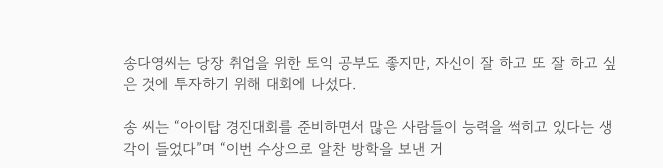송다영씨는 당장 취업을 위한 토익 공부도 좋지만, 자신이 잘 하고 또 잘 하고 싶은 것에 투자하기 위해 대회에 나섰다.

송 씨는 “아이탑 경진대회를 준비하면서 많은 사람들이 능력을 썩히고 있다는 생각이 들었다”며 “이번 수상으로 알찬 방학을 보낸 거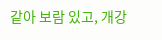같아 보람 있고, 개강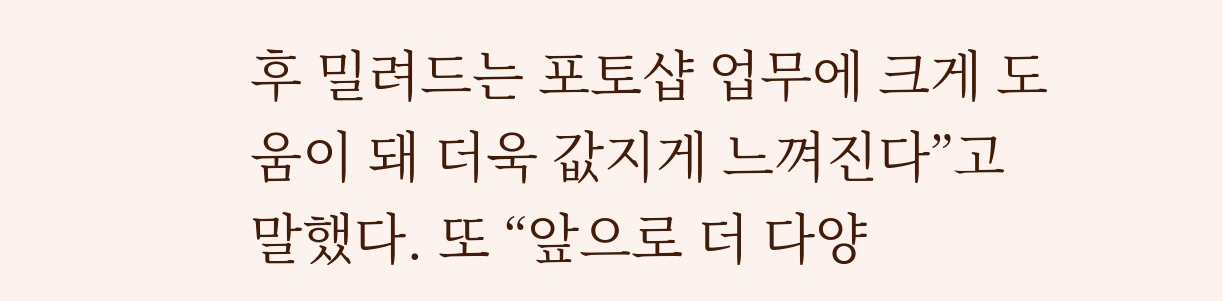후 밀려드는 포토샵 업무에 크게 도움이 돼 더욱 값지게 느껴진다”고 말했다. 또 “앞으로 더 다양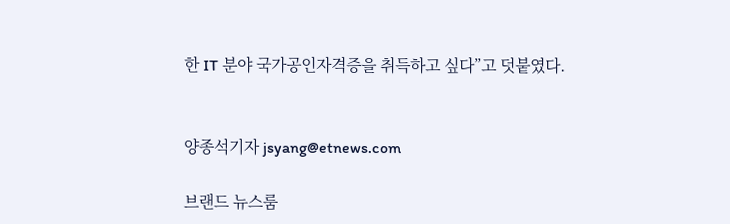한 IT 분야 국가공인자격증을 취득하고 싶다”고 덧붙였다.


양종석기자 jsyang@etnews.com

브랜드 뉴스룸